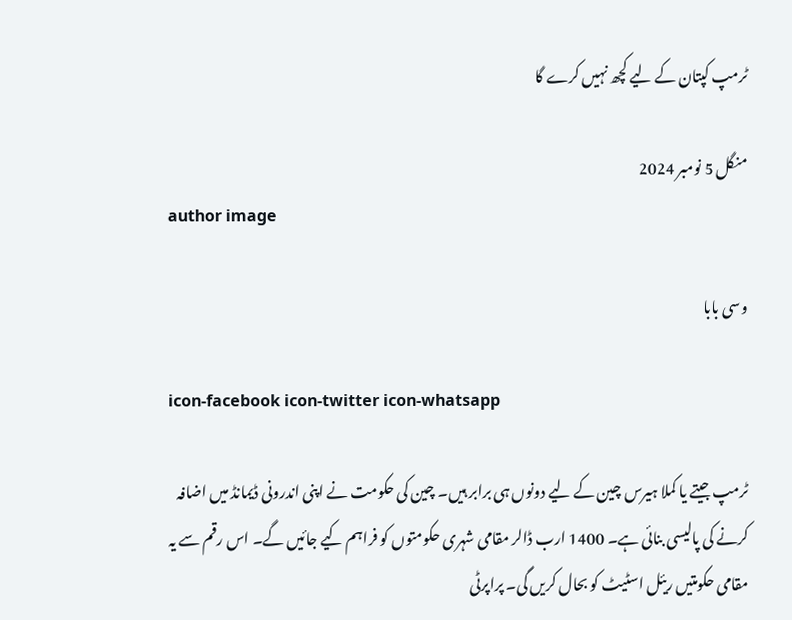ٹرمپ کپتان کے لیے کچھ نہیں کرے گا

منگل 5 نومبر 2024
author image

وسی بابا

icon-facebook icon-twitter icon-whatsapp

ٹرمپ جیتے یا کملا ہیرس چین کے لیے دونوں ہی برابر ہیں۔ چین کی حکومت نے اپنی اندرونی ڈیمانڈ میں اضافہ کرنے کی پالیسی بنائی ہے۔ 1400 ارب ڈالر مقامی شہری حکومتوں کو فراہم کیے جائیں گے۔ اس رقم سے یہ مقامی حکومتیں ریئل اسٹیٹ کو بحال کریں گی۔ پراپرٹی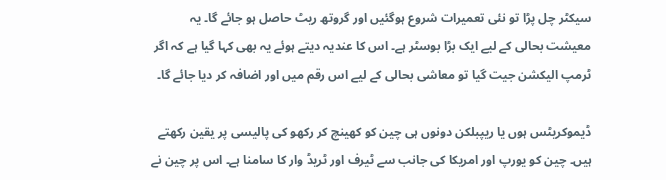سیکٹر چل پڑا تو نئی تعمیرات شروع ہوگئیں اور گروتھ ریٹ حاصل ہو جائے گا۔ یہ معیشت بحالی کے لیے ایک بڑا بوسٹر ہے۔ اس کا عندیہ دیتے ہوئے یہ بھی کہا گیا ہے کہ اگر ٹرمپ الیکشن جیت گیا تو معاشی بحالی کے لیے اس رقم میں اور اضافہ کر دیا جائے گا۔

ڈیموکریٹس ہوں یا ریپبلکن دونوں ہی چین کو کھینچ کر رکھو کی پالیسی پر یقین رکھتے ہیں۔ چین کو یورپ اور امریکا کی جانب سے ٹیرف اور ٹریڈ وار کا سامنا ہے۔ اس پر چین نے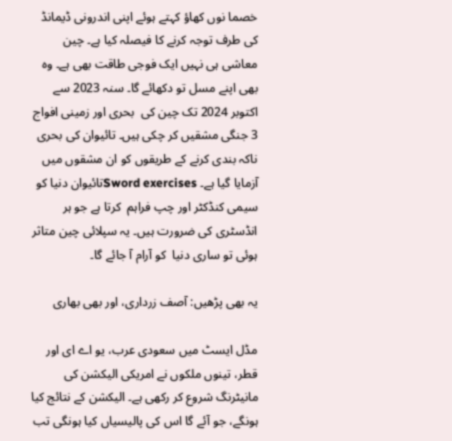خصما نوں کھاؤ کہتے ہوئے اپنی اندرونی ڈیمانڈ کی طرف توجہ کرنے کا فیصلہ کیا ہے۔ چین معاشی ہی نہیں ایک فوجی طاقت بھی ہے۔ وہ بھی اپنے مسل تو دکھائے گا۔ سنہ 2023 سے اکتوبر 2024 تک چین کی  بحری اور زمینی افواج 3 جنگی مشقیں کر چکی ہیں۔ تائیوان کی بحری ناکہ بندی کرنے کے طریقوں کو ان مشقوں میں آزمایا گیا ہے۔ Sword exercisesتائیوان دنیا کو سیمی کنڈکٹر اور چپ فراہم  کرتا ہے جو ہر انڈسٹری کی ضرورت ہیں۔ یہ سپلائی چین متاثر ہوئی تو ساری دنیا  کو آرام آ جائے گا۔

یہ بھی پڑھیں: آصف زرداری، اور بھی بھاری

مڈل ایسٹ میں سعودی عرب، یو اے ای اور قطر، تینوں ملکوں نے امریکی الیکشن کی مانیٹرنگ شروع کر رکھی ہے۔ الیکشن کے نتائج کیا ہونگے، جو آئے گا اس کی پالیسیاں کیا ہونگی تب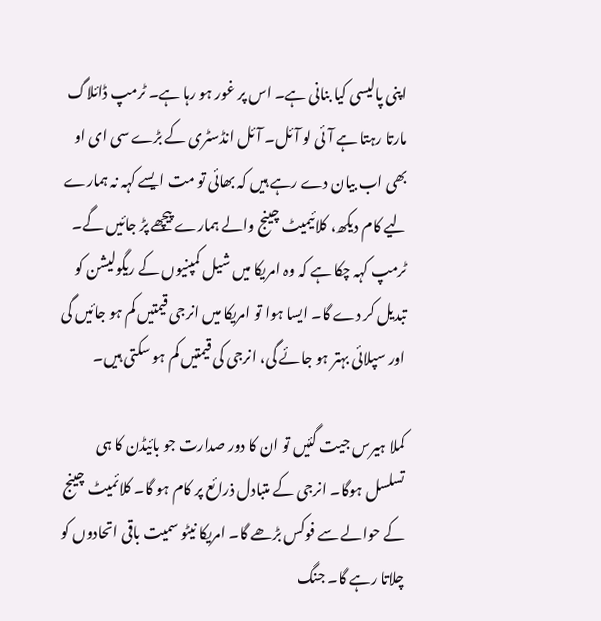اپنی پالیسی کیا بنانی ہے۔ اس پر غور ہو رہا ہے۔ ٹرمپ ڈائلاگ مارتا رہتا ہے آئی لو آئل۔ آئل انڈسٹری کے بڑے سی ای او بھی اب بیان دے رہے ہیں کہ بھائی تو مت ایسے کہہ نہ ہمارے لیے کام دیکھ، کلائیمیٹ چینج والے ہمارے پیچھے پڑ جائیں گے۔ ٹرمپ کہہ چکا ہے کہ وہ امریکا میں شیل کمپنیوں کے ریگولیشن کو تبدیل کر دے گا۔ ایسا ہوا تو امریکا میں انرجی قیمتیں کم ہو جائیں گی اور سپلائی بہتر ہو جائے گی، انرجی کی قیمتیں کم ہو سکتی ہیں۔

کملا ہیرس جیت گئیں تو ان کا دور صدارت جو بائیڈن کا ہی تسلسل ہوگا۔ انرجی کے متبادل ذرائع پر کام ہو گا۔ کلائمیٹ چینج کے حوالے سے فوکس بڑھے گا۔ امریکا نیٹو سمیت باقی اتحادوں کو چلاتا رہے گا۔ جنگ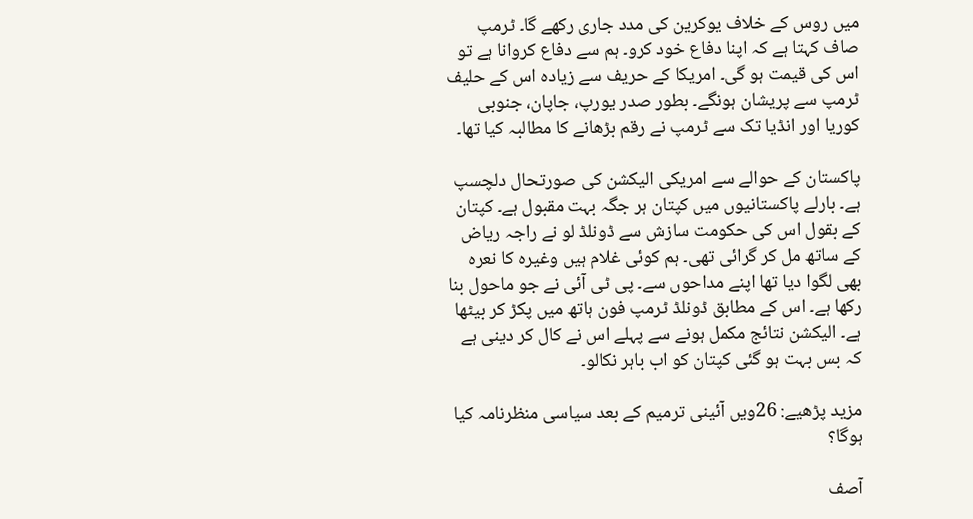میں روس کے خلاف یوکرین کی مدد جاری رکھے گا۔ ٹرمپ صاف کہتا ہے کہ اپنا دفاع خود کرو۔ ہم سے دفاع کروانا ہے تو اس کی قیمت ہو گی۔ امریکا کے حریف سے زیادہ اس کے حلیف ٹرمپ سے پریشان ہونگے۔ بطور صدر یورپ، جاپان، جنوبی کوریا اور انڈیا تک سے ٹرمپ نے رقم بڑھانے کا مطالبہ کیا تھا۔

پاکستان کے حوالے سے امریکی الیکشن کی صورتحال دلچسپ ہے۔ بارلے پاکستانیوں میں کپتان ہر جگہ بہت مقبول ہے۔ کپتان کے بقول اس کی حکومت سازش سے ڈونلڈ لو نے راجہ ریاض کے ساتھ مل کر گرائی تھی۔ ہم کوئی غلام ہیں وغیرہ کا نعرہ بھی لگوا دیا تھا اپنے مداحوں سے۔ پی ٹی آئی نے جو ماحول بنا رکھا ہے۔ اس کے مطابق ڈونلڈ ٹرمپ فون ہاتھ میں پکڑ کر بیٹھا ہے۔ الیکشن نتائج مکمل ہونے سے پہلے اس نے کال کر دینی ہے کہ بس بہت ہو گئی کپتان کو اب باہر نکالو۔

مزید پڑھیے: 26ویں آئینی ترمیم کے بعد سیاسی منظرنامہ کیا ہوگا؟

آصف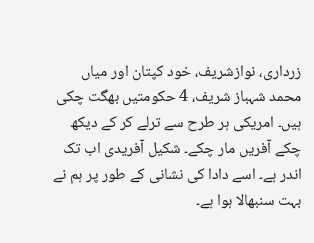زرداری، نوازشریف، خود کپتان اور میاں محمد شہباز شریف، 4 حکومتیں بھگت چکی ہیں۔ امریکی ہر طرح سے ترلے کر کے دیکھ چکے آفریں مار چکے۔ شکیل آفریدی اب تک اندر ہے۔ اسے دادا کی نشانی کے طور پر ہم نے بہت سنبھالا ہوا ہے۔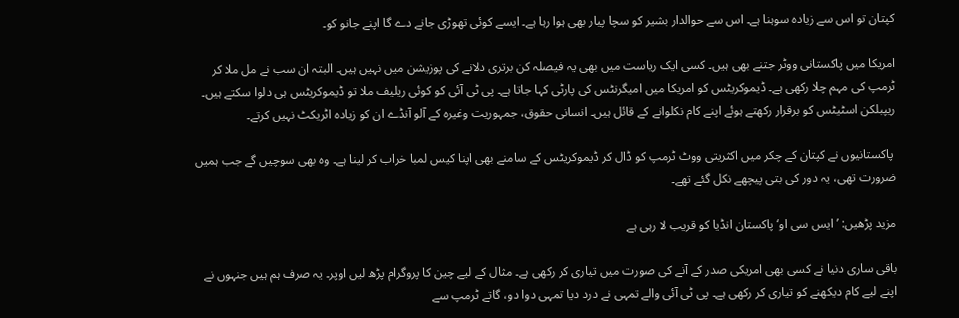کپتان تو اس سے زیادہ سوہنا ہے۔ اس سے حوالدار بشیر کو سچا پیار بھی ہوا رہا ہے۔ ایسے کوئی تھوڑی جانے دے گا اپنے جانو کو۔

امریکا میں پاکستانی ووٹر جتنے بھی ہیں۔ کسی ایک ریاست میں بھی یہ فیصلہ کن برتری دلانے کی پوزیشن میں نہیں ہیں۔ البتہ ان سب نے مل ملا کر ٹرمپ کی مہم چلا رکھی ہے۔ ڈیموکریٹس کو امریکا میں امیگرنٹس کی پارٹی کہا جاتا ہے۔ پی ٹی آئی کو کوئی ریلیف ملا تو ڈیموکریٹس ہی دلوا سکتے ہیں۔ ریپبلکن اسٹیٹس کو برقرار رکھتے ہوئے اپنے کام نکلوانے کے قائل ہیں۔ انسانی حقوق، جمہوریت وغیرہ کے آلو آنڈے ان کو زیادہ اٹریکٹ نہیں کرتے۔

 پاکستانیوں نے کپتان کے چکر میں اکثریتی ووٹ ٹرمپ کو ڈال کر ڈیموکریٹس کے سامنے بھی اپنا کیس لمبا خراب کر لینا ہے۔ وہ بھی سوچیں گے جب ہمیں ضرورت تھی، یہ دور کی بتی پیچھے نکل گئے تھے۔

مزید پڑھیں: ’ایس سی او‘ پاکستان انڈیا کو قریب لا رہی ہے

باقی ساری دنیا نے کسی بھی امریکی صدر کے آنے کی صورت میں تیاری کر رکھی ہے۔ مثال کے لیے چین کا پروگرام پڑھ لیں اوپر۔ یہ صرف ہم ہیں جنہوں نے اپنے لیے کام دیکھنے کو تیاری کر رکھی ہے۔ پی ٹی آئی والے تمہی نے درد دیا تمہی دوا دو، گاتے ٹرمپ سے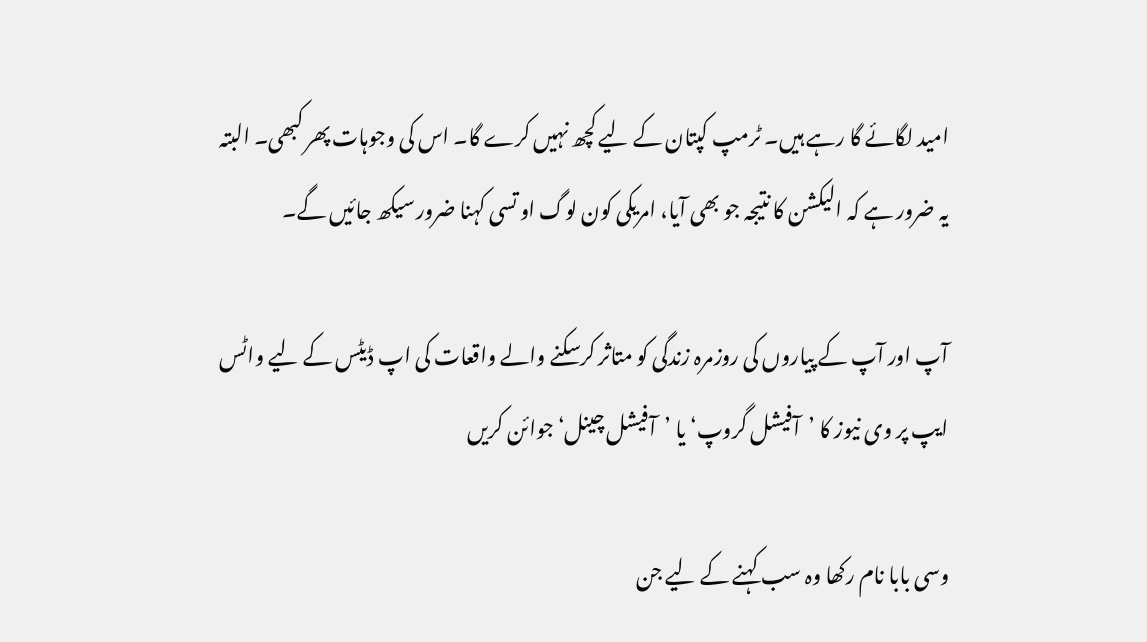امید لگائے گا رہے ہیں۔ ٹرمپ کپتان کے لیے کچھ نہیں کرے گا۔ اس کی وجوہات پھر کبھی۔ البتہ یہ ضرور ہے کہ الیکشن کا نتیجہ جو بھی آیا، امریکی کون لوگ او تسی کہنا ضرور سیکھ جائیں گے۔

آپ اور آپ کے پیاروں کی روزمرہ زندگی کو متاثر کرسکنے والے واقعات کی اپ ڈیٹس کے لیے واٹس ایپ پر وی نیوز کا ’آفیشل گروپ‘ یا ’آفیشل چینل‘ جوائن کریں

وسی بابا نام رکھا وہ سب کہنے کے لیے جن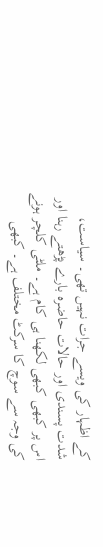کے اظہار کی ویسے جرات نہیں تھی۔ سیاست، شدت پسندی اور حالات حاضرہ بارے پڑھتے رہنا اور اس پر کبھی کبھی لکھنا ہی کام ہے۔ ملٹی کلچر ہونے کی وجہ سے سوچ کا سرکٹ مختلف ہے۔ کبھی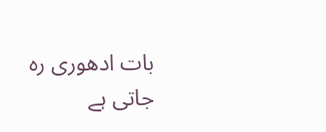بات ادھوری رہ جاتی ہے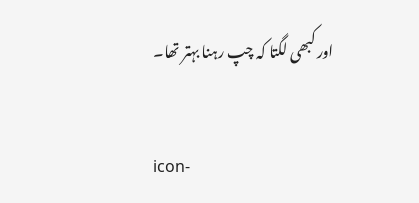اور کبھی لگتا کہ چپ رہنا بہتر تھا۔

icon-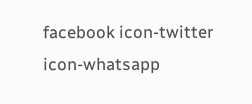facebook icon-twitter icon-whatsapp